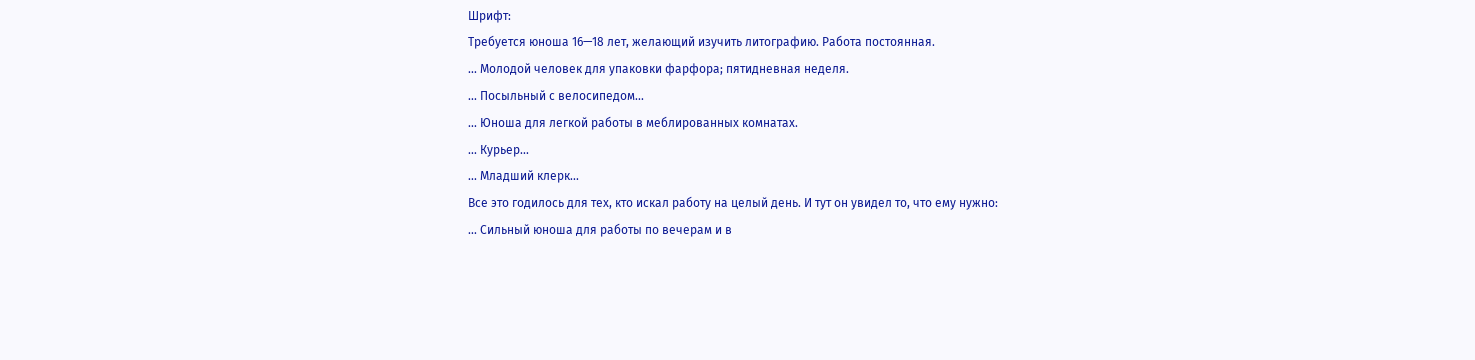Шрифт:
Требуется юноша 16—18 лет, желающий изучить литографию. Работа постоянная.
... Молодой человек для упаковки фарфора; пятидневная неделя.
... Посыльный с велосипедом...
... Юноша для легкой работы в меблированных комнатах.
... Курьер...
... Младший клерк...
Все это годилось для тех, кто искал работу на целый день. И тут он увидел то, что ему нужно:
... Сильный юноша для работы по вечерам и в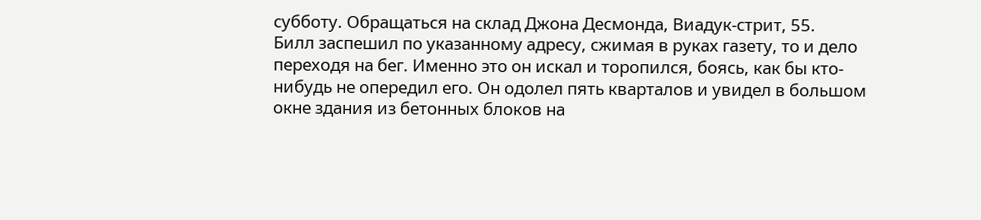субботу. Обращаться на склад Джона Десмонда, Виадук-стрит, 55.
Билл заспешил по указанному адресу, сжимая в руках газету, то и дело переходя на бег. Именно это он искал и торопился, боясь, как бы кто-нибудь не опередил его. Он одолел пять кварталов и увидел в большом окне здания из бетонных блоков на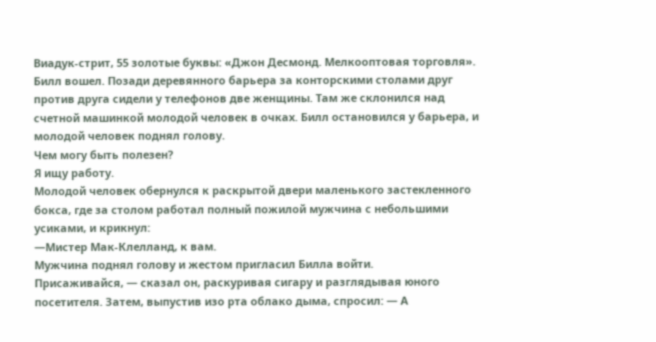Виадук-стрит, 55 золотые буквы: «Джон Десмонд. Мелкооптовая торговля».
Билл вошел. Позади деревянного барьера за конторскими столами друг против друга сидели у телефонов две женщины. Там же склонился над счетной машинкой молодой человек в очках. Билл остановился у барьера, и молодой человек поднял голову.
Чем могу быть полезен?
Я ищу работу.
Молодой человек обернулся к раскрытой двери маленького застекленного бокса, где за столом работал полный пожилой мужчина с небольшими усиками, и крикнул:
—Мистер Мак-Клелланд, к вам.
Мужчина поднял голову и жестом пригласил Билла войти.
Присаживайся, — сказал он, раскуривая сигару и разглядывая юного посетителя. Затем, выпустив изо рта облако дыма, спросил: — А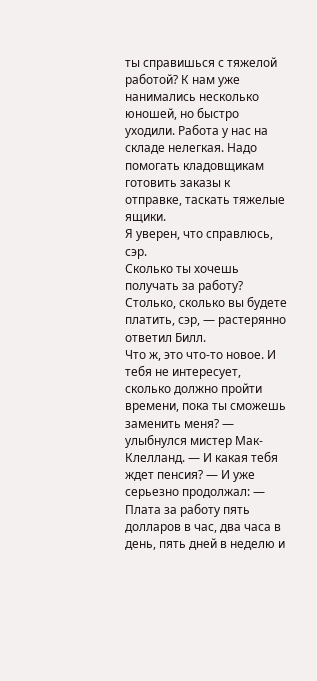ты справишься с тяжелой работой? К нам уже нанимались несколько юношей, но быстро уходили. Работа у нас на складе нелегкая. Надо помогать кладовщикам готовить заказы к отправке, таскать тяжелые ящики.
Я уверен, что справлюсь, сэр.
Сколько ты хочешь получать за работу?
Столько, сколько вы будете платить, сэр, — растерянно ответил Билл.
Что ж, это что-то новое. И тебя не интересует, сколько должно пройти времени, пока ты сможешь заменить меня? — улыбнулся мистер Мак-Клелланд. — И какая тебя ждет пенсия? — И уже серьезно продолжал: — Плата за работу пять долларов в час, два часа в день, пять дней в неделю и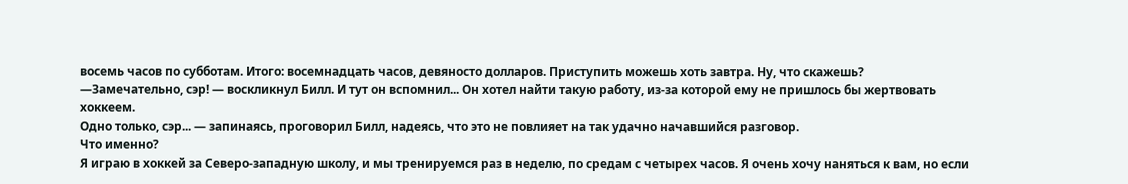восемь часов по субботам. Итого: восемнадцать часов, девяносто долларов. Приступить можешь хоть завтра. Ну, что скажешь?
—Замечательно, сэр! — воскликнул Билл. И тут он вспомнил... Он хотел найти такую работу, из-за которой ему не пришлось бы жертвовать хоккеем.
Одно только, сэр... — запинаясь, проговорил Билл, надеясь, что это не повлияет на так удачно начавшийся разговор.
Что именно?
Я играю в хоккей за Северо-западную школу, и мы тренируемся раз в неделю, по средам с четырех часов. Я очень хочу наняться к вам, но если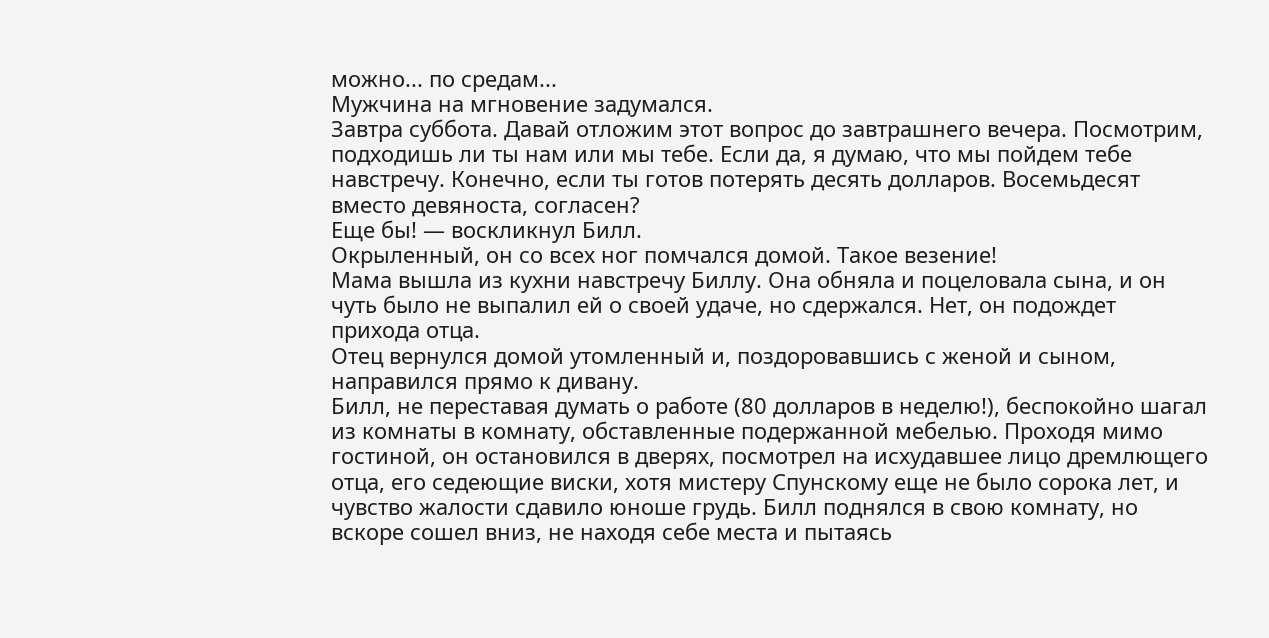можно... по средам...
Мужчина на мгновение задумался.
Завтра суббота. Давай отложим этот вопрос до завтрашнего вечера. Посмотрим, подходишь ли ты нам или мы тебе. Если да, я думаю, что мы пойдем тебе навстречу. Конечно, если ты готов потерять десять долларов. Восемьдесят вместо девяноста, согласен?
Еще бы! — воскликнул Билл.
Окрыленный, он со всех ног помчался домой. Такое везение!
Мама вышла из кухни навстречу Биллу. Она обняла и поцеловала сына, и он чуть было не выпалил ей о своей удаче, но сдержался. Нет, он подождет прихода отца.
Отец вернулся домой утомленный и, поздоровавшись с женой и сыном, направился прямо к дивану.
Билл, не переставая думать о работе (80 долларов в неделю!), беспокойно шагал из комнаты в комнату, обставленные подержанной мебелью. Проходя мимо гостиной, он остановился в дверях, посмотрел на исхудавшее лицо дремлющего отца, его седеющие виски, хотя мистеру Спунскому еще не было сорока лет, и чувство жалости сдавило юноше грудь. Билл поднялся в свою комнату, но вскоре сошел вниз, не находя себе места и пытаясь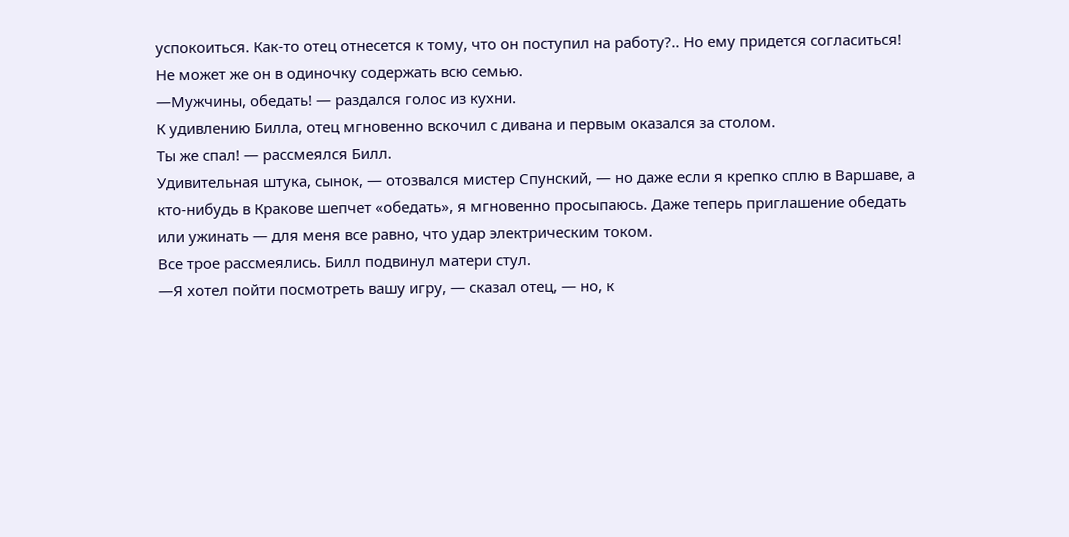успокоиться. Как-то отец отнесется к тому, что он поступил на работу?.. Но ему придется согласиться! Не может же он в одиночку содержать всю семью.
—Мужчины, обедать! — раздался голос из кухни.
К удивлению Билла, отец мгновенно вскочил с дивана и первым оказался за столом.
Ты же спал! — рассмеялся Билл.
Удивительная штука, сынок, — отозвался мистер Спунский, — но даже если я крепко сплю в Варшаве, а кто-нибудь в Кракове шепчет «обедать», я мгновенно просыпаюсь. Даже теперь приглашение обедать или ужинать — для меня все равно, что удар электрическим током.
Все трое рассмеялись. Билл подвинул матери стул.
—Я хотел пойти посмотреть вашу игру, — сказал отец, — но, к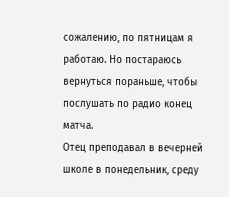сожалению, по пятницам я работаю. Но постараюсь вернуться пораньше, чтобы послушать по радио конец матча.
Отец преподавал в вечерней школе в понедельник, среду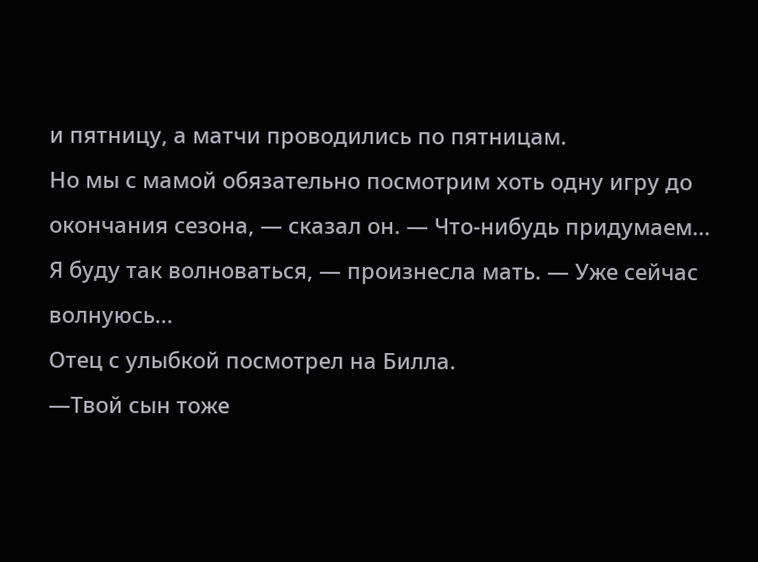и пятницу, а матчи проводились по пятницам.
Но мы с мамой обязательно посмотрим хоть одну игру до окончания сезона, — сказал он. — Что-нибудь придумаем...
Я буду так волноваться, — произнесла мать. — Уже сейчас волнуюсь...
Отец с улыбкой посмотрел на Билла.
—Твой сын тоже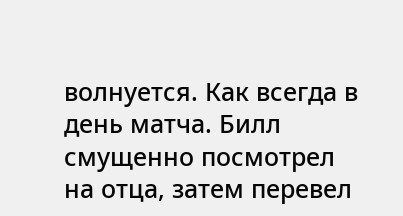волнуется. Как всегда в день матча. Билл смущенно посмотрел на отца, затем перевел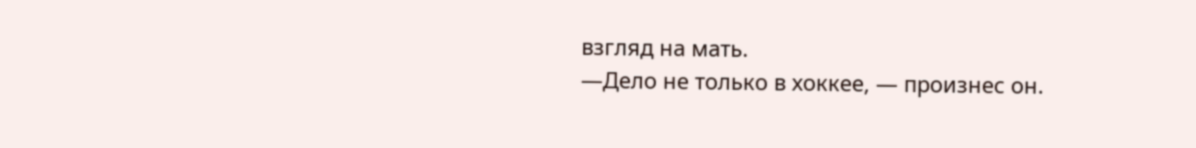взгляд на мать.
—Дело не только в хоккее, — произнес он.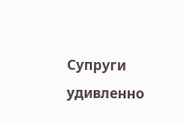Супруги удивленно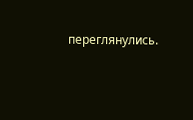переглянулись.